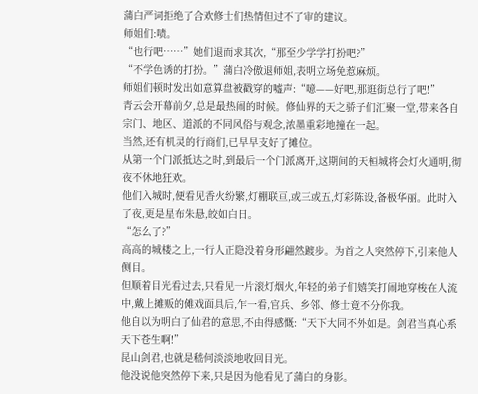蒲白严词拒绝了合欢修士们热情但过不了审的建议。
师姐们:啧。
“也行吧……”她们退而求其次,“那至少学学打扮吧?”
“不学色诱的打扮。”蒲白冷傲退师姐,表明立场免惹麻烦。
师姐们顿时发出如意算盘被戳穿的嘘声:“噫——好吧,那逛街总行了吧!”
青云会开幕前夕,总是最热闹的时候。修仙界的天之骄子们汇聚一堂,带来各自宗门、地区、道派的不同风俗与观念,浓墨重彩地撞在一起。
当然,还有机灵的行商们,已早早支好了摊位。
从第一个门派抵达之时,到最后一个门派离开,这期间的天桓城将会灯火通明,彻夜不休地狂欢。
他们入城时,便看见香火纷繁,灯棚联亘,或三或五,灯彩陈设,备极华丽。此时入了夜,更是星布朱悬,皎如白日。
“怎么了?”
高高的城楼之上,一行人正隐没着身形翩然踱步。为首之人突然停下,引来他人侧目。
但顺着目光看过去,只看见一片滚灯烟火,年轻的弟子们嬉笑打闹地穿梭在人流中,戴上摊贩的傩戏面具后,乍一看,官兵、乡邻、修士竟不分你我。
他自以为明白了仙君的意思,不由得感慨:“天下大同不外如是。剑君当真心系天下苍生啊!”
昆山剑君,也就是嵇何淡淡地收回目光。
他没说他突然停下来,只是因为他看见了蒲白的身影。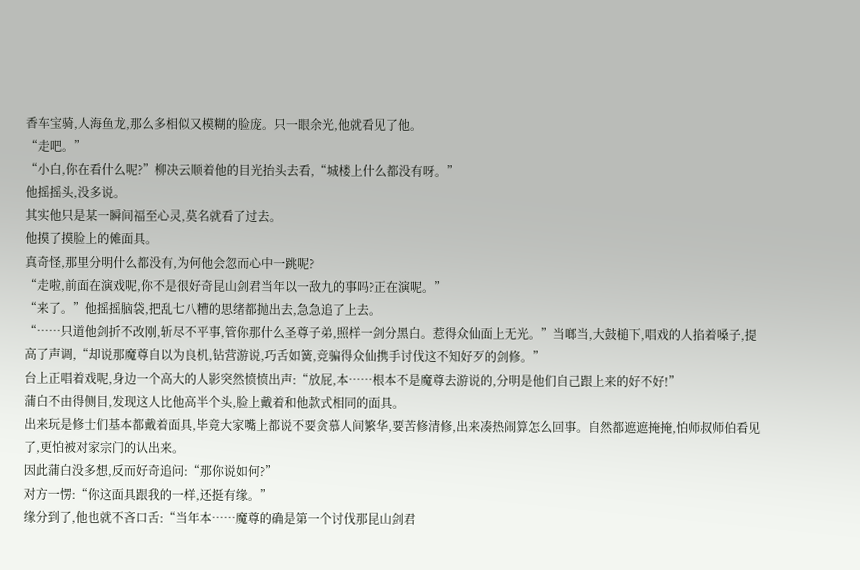香车宝骑,人海鱼龙,那么多相似又模糊的脸庞。只一眼余光,他就看见了他。
“走吧。”
“小白,你在看什么呢?”柳决云顺着他的目光抬头去看,“城楼上什么都没有呀。”
他摇摇头,没多说。
其实他只是某一瞬间福至心灵,莫名就看了过去。
他摸了摸脸上的傩面具。
真奇怪,那里分明什么都没有,为何他会忽而心中一跳呢?
“走啦,前面在演戏呢,你不是很好奇昆山剑君当年以一敌九的事吗?正在演呢。”
“来了。”他摇摇脑袋,把乱七八糟的思绪都抛出去,急急追了上去。
“……只道他剑折不改刚,斩尽不平事,管你那什么圣尊子弟,照样一剑分黑白。惹得众仙面上无光。”当啷当,大鼓槌下,唱戏的人掐着嗓子,提高了声调,“却说那魔尊自以为良机,钻营游说,巧舌如簧,竞骗得众仙携手讨伐这不知好歹的剑修。”
台上正唱着戏呢,身边一个高大的人影突然愤愤出声:“放屁,本……根本不是魔尊去游说的,分明是他们自己跟上来的好不好!”
蒲白不由得侧目,发现这人比他高半个头,脸上戴着和他款式相同的面具。
出来玩是修士们基本都戴着面具,毕竟大家嘴上都说不要贪慕人间繁华,要苦修清修,出来凑热闹算怎么回事。自然都遮遮掩掩,怕师叔师伯看见了,更怕被对家宗门的认出来。
因此蒲白没多想,反而好奇追问:“那你说如何?”
对方一愣:“你这面具跟我的一样,还挺有缘。”
缘分到了,他也就不吝口舌:“当年本……魔尊的确是第一个讨伐那昆山剑君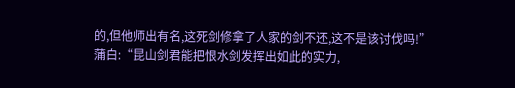的,但他师出有名,这死剑修拿了人家的剑不还,这不是该讨伐吗!”
蒲白:“昆山剑君能把恨水剑发挥出如此的实力,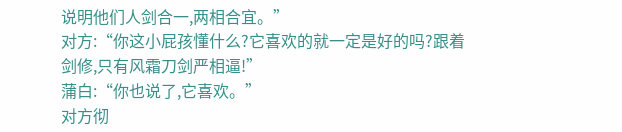说明他们人剑合一,两相合宜。”
对方:“你这小屁孩懂什么?它喜欢的就一定是好的吗?跟着剑修,只有风霜刀剑严相逼!”
蒲白:“你也说了,它喜欢。”
对方彻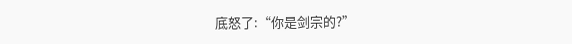底怒了:“你是剑宗的?”